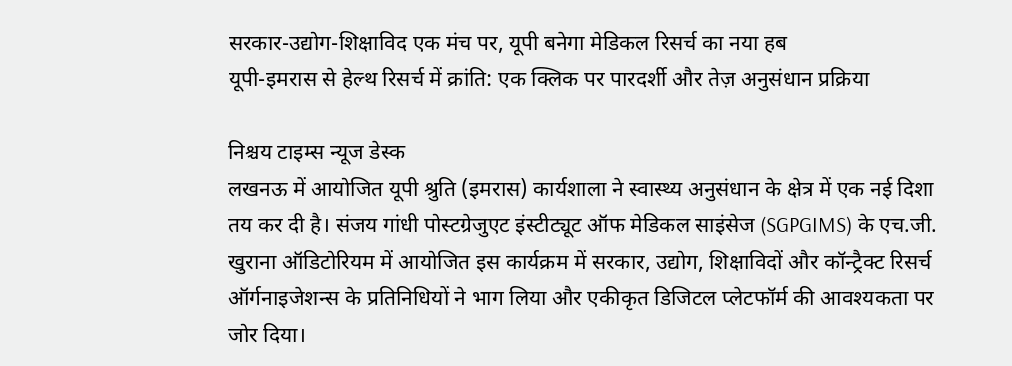सरकार-उद्योग-शिक्षाविद एक मंच पर, यूपी बनेगा मेडिकल रिसर्च का नया हब
यूपी-इमरास से हेल्थ रिसर्च में क्रांति: एक क्लिक पर पारदर्शी और तेज़ अनुसंधान प्रक्रिया

निश्चय टाइम्स न्यूज डेस्क
लखनऊ में आयोजित यूपी श्रुति (इमरास) कार्यशाला ने स्वास्थ्य अनुसंधान के क्षेत्र में एक नई दिशा तय कर दी है। संजय गांधी पोस्टग्रेजुएट इंस्टीट्यूट ऑफ मेडिकल साइंसेज (SGPGIMS) के एच.जी. खुराना ऑडिटोरियम में आयोजित इस कार्यक्रम में सरकार, उद्योग, शिक्षाविदों और कॉन्ट्रैक्ट रिसर्च ऑर्गनाइजेशन्स के प्रतिनिधियों ने भाग लिया और एकीकृत डिजिटल प्लेटफॉर्म की आवश्यकता पर जोर दिया।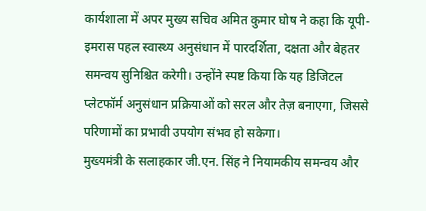कार्यशाला में अपर मुख्य सचिव अमित कुमार घोष ने कहा कि यूपी-इमरास पहल स्वास्थ्य अनुसंधान में पारदर्शिता, दक्षता और बेहतर समन्वय सुनिश्चित करेगी। उन्होंने स्पष्ट किया कि यह डिजिटल प्लेटफॉर्म अनुसंधान प्रक्रियाओं को सरल और तेज़ बनाएगा, जिससे परिणामों का प्रभावी उपयोग संभव हो सकेगा।
मुख्यमंत्री के सलाहकार जी.एन. सिंह ने नियामकीय समन्वय और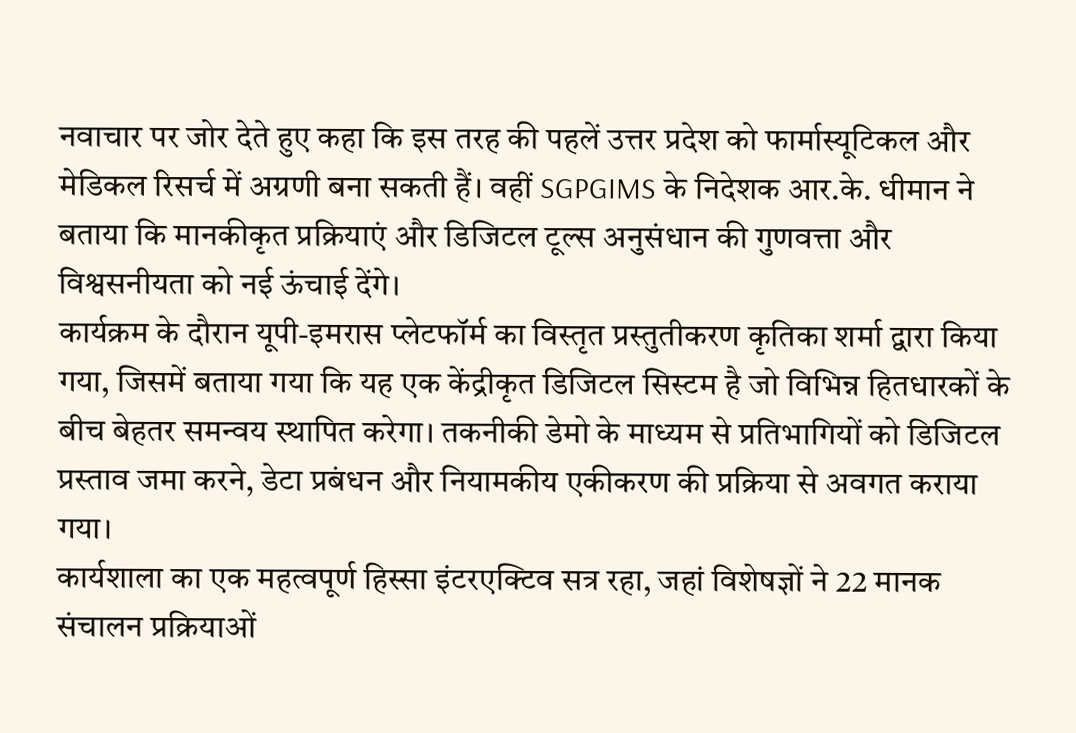नवाचार पर जोर देते हुए कहा कि इस तरह की पहलें उत्तर प्रदेश को फार्मास्यूटिकल और मेडिकल रिसर्च में अग्रणी बना सकती हैं। वहीं SGPGIMS के निदेशक आर.के. धीमान ने बताया कि मानकीकृत प्रक्रियाएं और डिजिटल टूल्स अनुसंधान की गुणवत्ता और विश्वसनीयता को नई ऊंचाई देंगे।
कार्यक्रम के दौरान यूपी-इमरास प्लेटफॉर्म का विस्तृत प्रस्तुतीकरण कृतिका शर्मा द्वारा किया गया, जिसमें बताया गया कि यह एक केंद्रीकृत डिजिटल सिस्टम है जो विभिन्न हितधारकों के बीच बेहतर समन्वय स्थापित करेगा। तकनीकी डेमो के माध्यम से प्रतिभागियों को डिजिटल प्रस्ताव जमा करने, डेटा प्रबंधन और नियामकीय एकीकरण की प्रक्रिया से अवगत कराया गया।
कार्यशाला का एक महत्वपूर्ण हिस्सा इंटरएक्टिव सत्र रहा, जहां विशेषज्ञों ने 22 मानक संचालन प्रक्रियाओं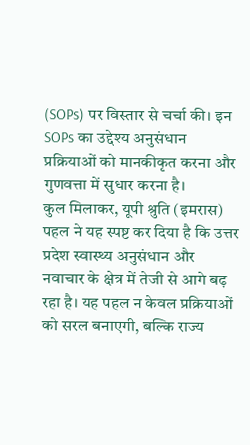(SOPs) पर विस्तार से चर्चा की। इन SOPs का उद्देश्य अनुसंधान प्रक्रियाओं को मानकीकृत करना और गुणवत्ता में सुधार करना है।
कुल मिलाकर, यूपी श्रुति (इमरास) पहल ने यह स्पष्ट कर दिया है कि उत्तर प्रदेश स्वास्थ्य अनुसंधान और नवाचार के क्षेत्र में तेजी से आगे बढ़ रहा है। यह पहल न केवल प्रक्रियाओं को सरल बनाएगी, बल्कि राज्य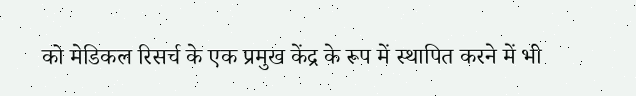को मेडिकल रिसर्च के एक प्रमुख केंद्र के रूप में स्थापित करने में भी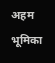अहम भूमिका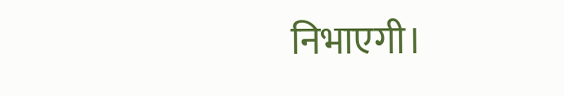निभाएगी।